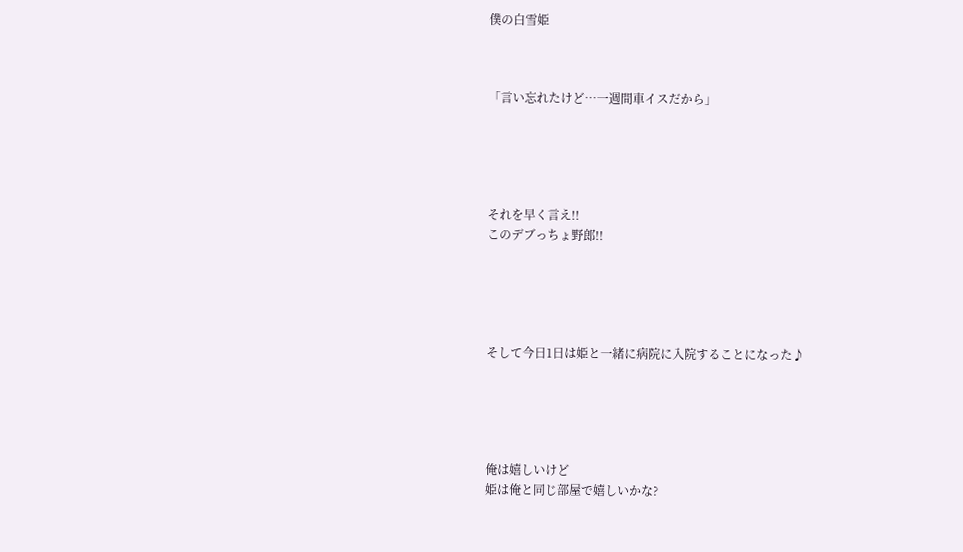僕の白雪姫



「言い忘れたけど…一週間車イスだから」





それを早く言え!!
このデブっちょ野郎!!





そして今日1日は姫と一緒に病院に入院することになった♪





俺は嬉しいけど
姫は俺と同じ部屋で嬉しいかな?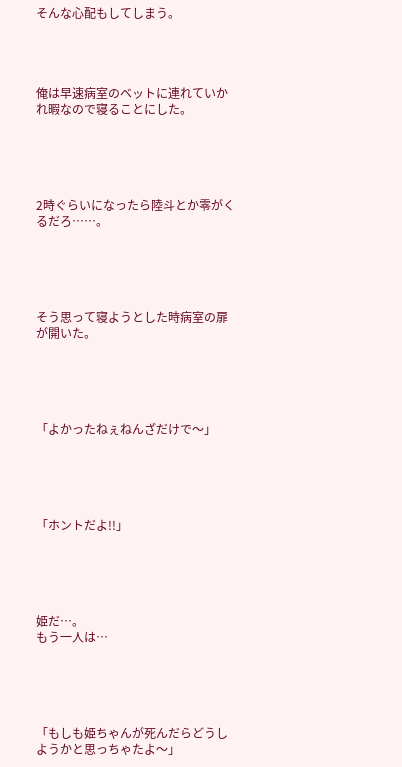そんな心配もしてしまう。




俺は早速病室のベットに連れていかれ暇なので寝ることにした。





2時ぐらいになったら陸斗とか零がくるだろ……。





そう思って寝ようとした時病室の扉が開いた。





「よかったねぇねんざだけで〜」





「ホントだよ!!」





姫だ…。
もう一人は…





「もしも姫ちゃんが死んだらどうしようかと思っちゃたよ〜」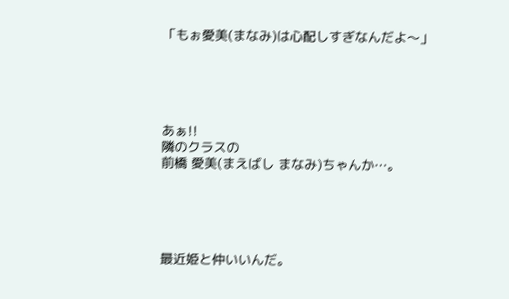「もぉ愛美(まなみ)は心配しすぎなんだよ〜」





あぁ!!
隣のクラスの
前橋 愛美(まえばし まなみ)ちゃんか…。





最近姫と仲いいんだ。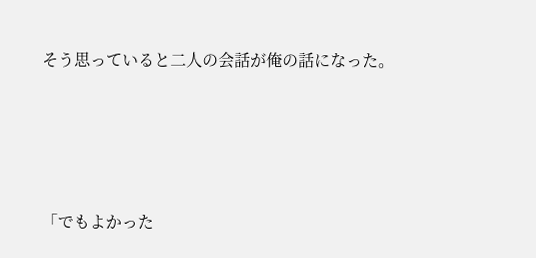そう思っていると二人の会話が俺の話になった。





「でもよかった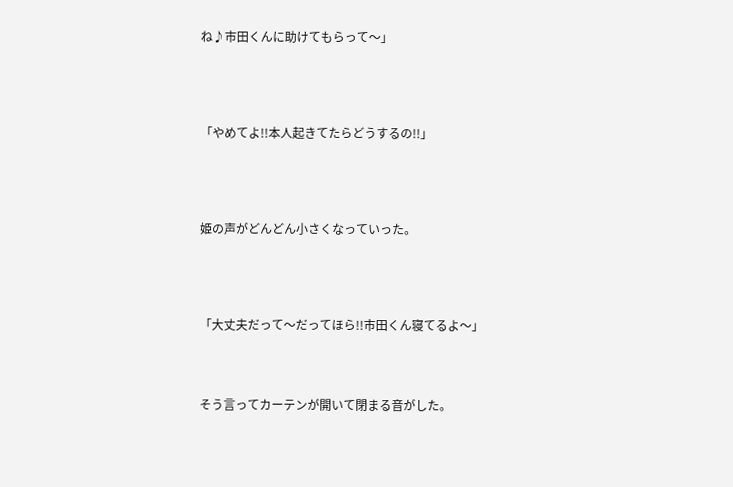ね♪市田くんに助けてもらって〜」





「やめてよ!!本人起きてたらどうするの!!」





姫の声がどんどん小さくなっていった。





「大丈夫だって〜だってほら!!市田くん寝てるよ〜」




そう言ってカーテンが開いて閉まる音がした。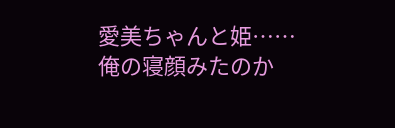愛美ちゃんと姫……
俺の寝顔みたのか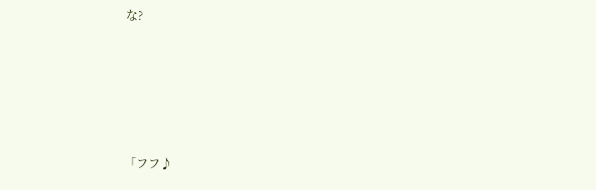な?





「フフ♪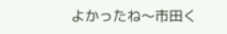よかったね〜市田く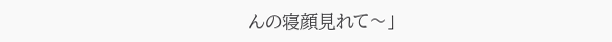んの寝顔見れて〜」